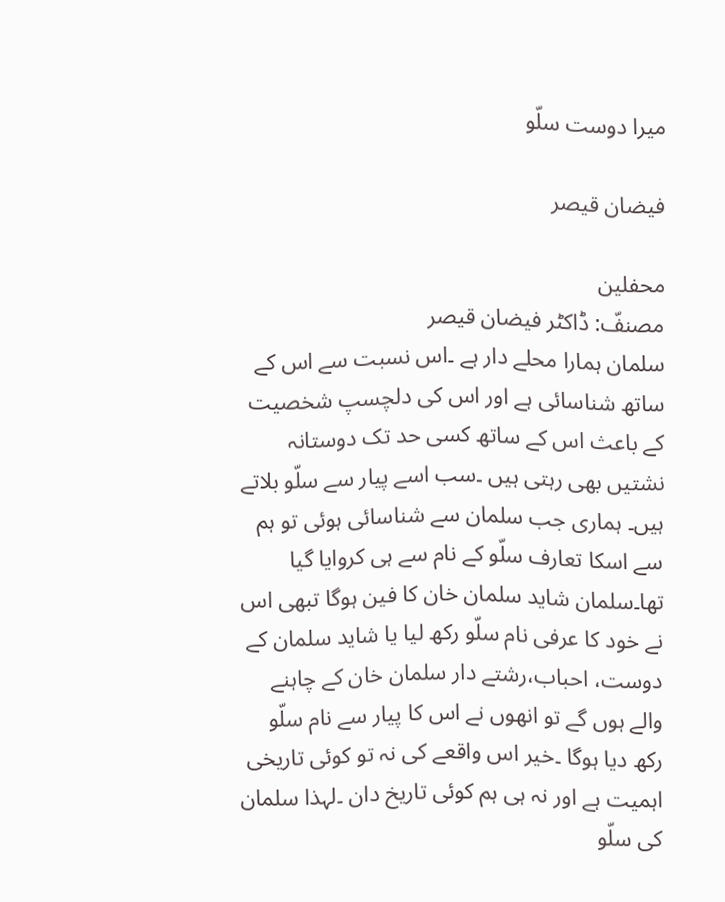میرا دوست سلّو

فیضان قیصر

محفلین
مصنفّ: ڈاکٹر فیضان قیصر
سلمان ہمارا محلے دار ہے ۔اس نسبت سے اس کے ساتھ شناسائی ہے اور اس کی دلچسپ شخصیت کے باعث اس کے ساتھ کسی حد تک دوستانہ نشتیں بھی رہتی ہیں ۔سب اسے پیار سے سلّو بلاتے ہیں۔ ہماری جب سلمان سے شناسائی ہوئی تو ہم سے اسکا تعارف سلّو کے نام سے ہی کروایا گیا تھا۔سلمان شاید سلمان خان کا فین ہوگا تبھی اس نے خود کا عرفی نام سلّو رکھ لیا یا شاید سلمان کے دوست، احباب،رشتے دار سلمان خان کے چاہنے والے ہوں گے تو انھوں نے اس کا پیار سے نام سلّو رکھ دیا ہوگا ۔خیر اس واقعے کی نہ تو کوئی تاریخی اہمیت ہے اور نہ ہی ہم کوئی تاریخ دان ۔لہذا سلمان کی سلّو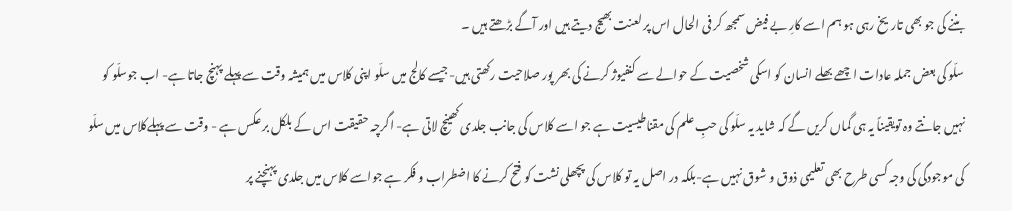بننے کی جو بھی تاریخ رہی ہو ہم اسے کارِ بے فیض سمجھ کر فی الحال اس پر لعنت بھیج دیتے ہیں اور آگے بڑھتے ہیں ۔
سلّو کی بعض جملہ عادات اچھے بھلے انسان کو اسکی شخصیت کے حوالے سے کنفیوژ کرنے کی بھر پور صلاحیت رکھتی ہیں-جیسے کالج میں سلّو اپنی کلاس میں ہمیشہ وقت سے پہلے پہنچ جاتا ہے- اب جوسلّو کو نہیں جانتے وہ تویقیناً یہ ہی گماں کریں گے کہ شاید یہ سلّو کی حبِ علم کی مقناطیسیت ہے جو اسے کلاس کی جانب جلدی کھینچ لاتی ہے- اگرچہ حقیقت اس کے بلکل بر عکس ہے - وقت سے پہلےکلاس میں سلّو کی موجودگی کی وجہ کسی طرح بھی تعلیمی ذوق و شوق نہیں ہے-بلکہ در اصل یہ تو کلاس کی پچھلی نشت کو فتح کرنے کا اضطراب و فکر ہے جواسے کلاس میں جلدی پہنچنے پر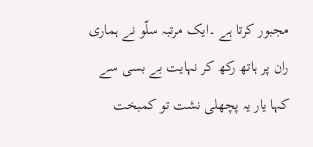مجبور کرتا ہے ۔ایک مرتبہ سلّو نے ہماری ران پر ہاتھ رکھ کر نہایت بے بسی سے کہا یار یہ پچھلی نشت تو کمبخت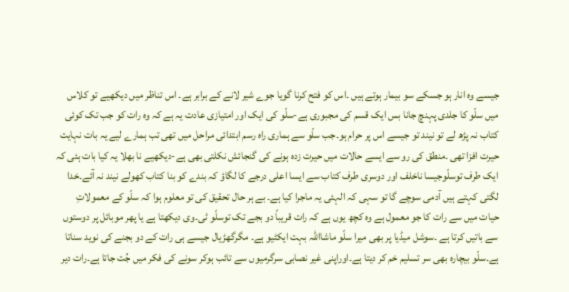جیسے وہ انار ہو جسکے سو بیمار ہوتے ہیں ۔اس کو فتح کرنا گویا جوے شیر لانے کے برابر ہے۔ اس تناظر میں دیکھیے تو کلاس میں سلّو کا جلدی پہنچ جانا بس ایک قسم کی مجبوری ہے-سلّو کی ایک اور امتیازی عادت یہ ہے کہ وہ رات کو جب تک کوئی کتاب نہ پڑھ لے تو نیند تو جیسے اس پر حرام ہو۔جب سلّو سے ہماری راہ رسم ابتدائی مراحل میں تھی تب ہمارے لیے یہ بات نہایت حیرت افزا تھی ۔منطق کی رو سے ایسے حالات میں حیرت زدہ ہونے کی گنجائش نکلتی بھی ہے-دیکھیے نا بھلا یہ کیا بات ہئی کہ ایک طرف توسلّوجیسا ناخلف اور دوسری طرف کتاب سے ایسا اعلی درجے کا لگاؤ کہ بندے کو بنا کتاب کھولے نیند نہ آئے۔خدا لگتی کہتے ہیں آدمی سوچے گا تو سہی کہ الہئی یہ ماجرا کیا ہے۔ بے ہر حال تحقیق کی تو معلوم ہوا کہ سلّو کے معمولاتِ حیات میں سے رات کا جو معمول ہے وہ کچھ یوں ہے کہ رات قریباً دو بجے تک توسلّو ٹی۔وی دیکھتا ہے یا پھر موبائل پر دوستوں سے باتیں کرتا ہے ۔سوشل میڈیا پر بھی میرا سلّو ماشااللہ بہت ایکٹیو ہے۔ مگرگھڑیال جیسے ہی رات کے دو بجنے کی نوید سناتا ہے۔سلّو بیچارہ بھی سر تسلیم خم کر دیتا ہے۔اوراپنی غیر نصابی سرگرمیوں سے تائب ہوکر سونے کی فکر میں جُت جاتا ہے۔رات دیر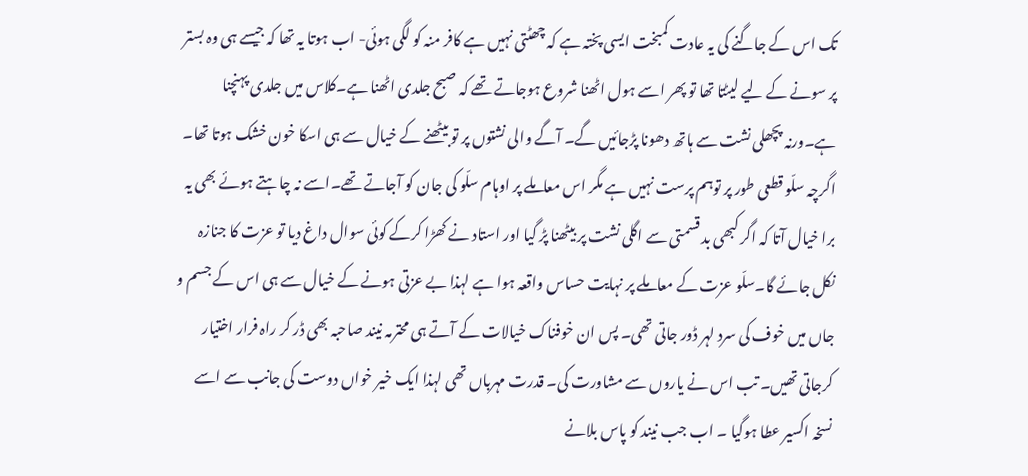تک اس کے جاگنے کی یہ عادت کمبخت ایسی پختہ ہے کہ چھٹتی نہیں ہے کافر منہ کو لگی ہوئی- اب ہوتا یہ تھا کہ جیسے ہی وہ بستر پر سونے کے لیے لیٹتا تھا تو پھر اسے ہول اٹھنا شروع ہوجاتے تھے کہ صبح جلدی اٹھنا ہے۔کلاس میں جلدی پہنچنا ہے۔ورنہ پچھلی نشت سے ہاتھ دھونا پڑجائیں گے۔ آگے والی نشتوں پر تو بیٹھنے کے خیال سے ہی اسکا خون خشک ہوتا تھا۔ اگرچہ سلّو قطعی طور پر توہم پرست نہیں ہے مگر اس معاملے پر اوہام سلّو کی جان کو آجاتے تھے۔اسے نہ چاہتے ہوئے بھی یہ برا خیال آتا کہ اگر کبھی بد قسمتی سے اگلی نشت پر بیٹھنا پڑ گیا اور استاد نے کھڑا کرکے کوئی سوال داغ دیا تو عزت کا جنازہ نکل جائے گا۔سلّو عزت کے معاملے پر نہایت حساس واقعہ ہوا ہے لہذا بے عزتی ہونے کے خیال سے ہی اس کے جسم و جاں میں خوف کی سرد لہر ڈور جاتی تھی۔ پس ان خوفناک خیالات کے آتے ہی محترمہ نیند صاحبہ بھی ڈر کر راہ فرار اختیار کرجاتی تھیں۔ تب اس نے یاروں سے مشاورت کی۔ قدرت مہرباں تھی لہذا ایک خیر خواں دوست کی جانب سے اسے نسخہ اکسیر عطا ہوگیا ۔ اب جب نیند کو پاس بلانے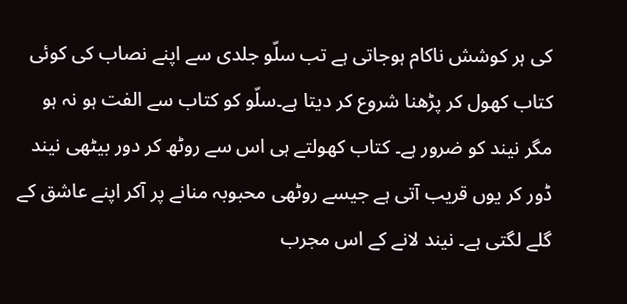کی ہر کوشش ناکام ہوجاتی ہے تب سلّو جلدی سے اپنے نصاب کی کوئی کتاب کھول کر پڑھنا شروع کر دیتا ہے۔سلّو کو کتاب سے الفت ہو نہ ہو مگر نیند کو ضرور ہے۔ کتاب کھولتے ہی اس سے روٹھ کر دور بیٹھی نیند ڈور کر یوں قریب آتی ہے جیسے روٹھی محبوبہ منانے پر آکر اپنے عاشق کے گلے لگتی ہے۔ نیند لانے کے اس مجرب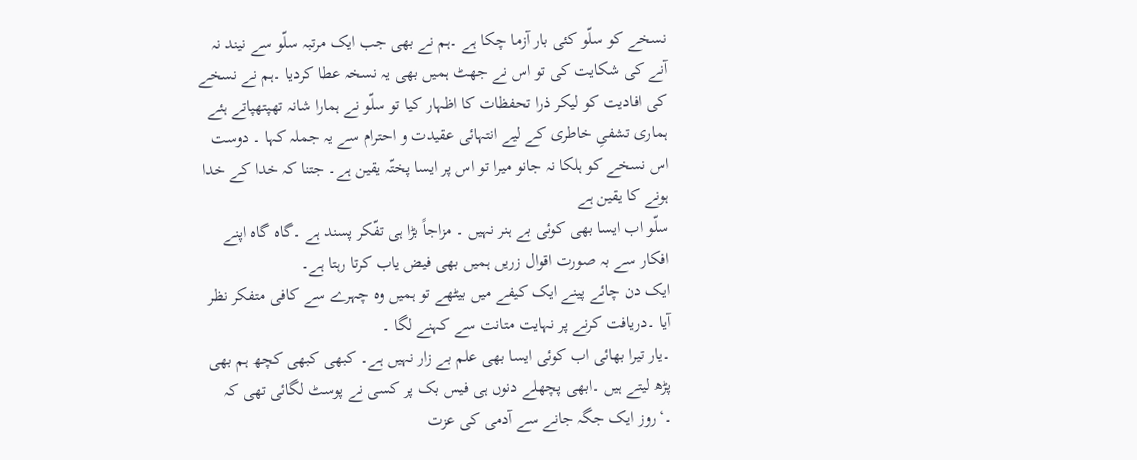نسخے کو سلّو کئی بار آزما چکا ہے ۔ہم نے بھی جب ایک مرتبہ سلّو سے نیند نہ آنے کی شکایت کی تو اس نے جھٹ ہمیں بھی یہ نسخہ عطا کردیا ۔ہم نے نسخے کی افادیت کو لیکر ذرا تحفظات کا اظہار کیا تو سلّو نے ہمارا شانہ تھپتھپاتے ہئے ہماری تشفیِ خاطری کے لیے انتہائی عقیدت و احترام سے یہ جملہ کہا ۔ دوست اس نسخے کو ہلکا نہ جانو میرا تو اس پر ایسا پختّہ یقین ہے۔ جتنا کہ خدا کے خدا ہونے کا یقین ہے
سلّو اب ایسا بھی کوئی بے ہنر نہیں ۔ مزاجاً بڑا ہی تفّکر پسند ہے ۔گاہ گاہ اپنے افکار سے بہ صورت اقوال زریں ہمیں بھی فیض یاب کرتا رہتا ہے۔
ایک دن چائے پینے ایک کیفے میں بیٹھے تو ہمیں وہ چہرے سے کافی متفکر نظر آیا ۔دریافت کرنے پر نہایت متانت سے کہنے لگا ۔
۔یار تیرا بھائی اب کوئی ایسا بھی علم بے زار نہیں ہے۔ کبھی کبھی کچھ ہم بھی پڑھ لیتے ہیں ۔ابھی پچھلے دنوں ہی فیس بک پر کسی نے پوسٹ لگائی تھی کہ ۔‘روز ایک جگہ جانے سے آدمی کی عزت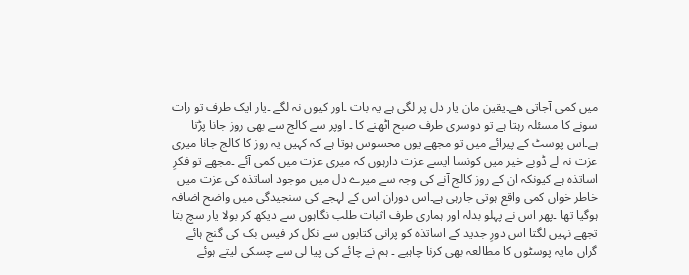میں کمی آجاتی ھے۔یقین مان یار دل پر لگی ہے یہ بات ۔اور کیوں نہ لگے ۔یار ایک طرف تو رات سونے کا مسئلہ رہتا ہے تو دوسری طرف صبح اٹھنے کا ۔ اوپر سے کالج سے بھی روز جانا پڑتا ہے۔اس پوسٹ کے پیرائے میں تو مجھے یوں محسوس ہوتا ہے کہ کہیں یہ روز کا کالج جانا میری عزت نہ لے ڈوبے خیر میں کونسا ایسے عزت دارہوں کہ میری عزت میں کمی آئے ۔مجھے تو فکرِ اساتذہ ہے کیونکہ ان کے روز کالج آنے کی وجہ سے میرے دل میں موجود اساتذہ کی عزت میں خاطر خواں کمی واقع ہوتی جارہی ہے۔اس دوران اس کے لہجے کی سنجیدگی میں واضح اضافہ ہوگیا تھا ۔پھر اس نے پہلو بدلہ اور ہماری طرف اثبات طلب نگاہوں سے دیکھ کر بولا یار سچ بتا تجھے نہیں لگتا اس دورِ جدید کے اساتذہ کو پرانی کتابوں سے نکل کر فیس بک کی گنج ہائے گراں مایہ پوسٹوں کا مطالعہ بھی کرنا چاہیے ۔ ہم نے چائے کی پیا لی سے چسکی لیتے ہوئے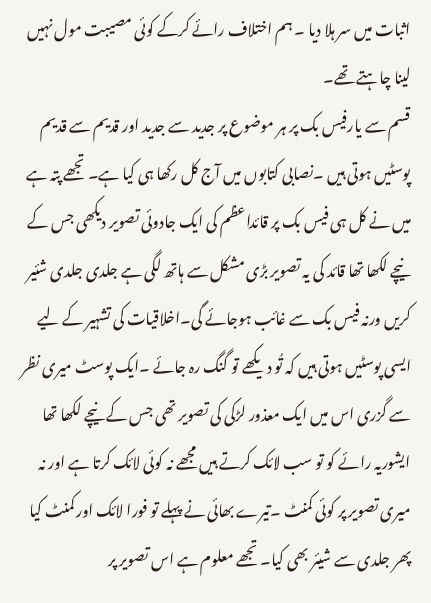اثبات میں سر ہلا دیا ۔ ہم اختلاف رائے کرکے کوئی مصیبت مول نہیں لینا چاہتے تھے۔
قسم سے یارفیس بک پر ہر موضوع پر جدید سے جدید اور قدیم سے قدیم پوسٹیں ہوتی ہیں ۔نصابی کتابوں میں آج کل رکھا ہی کیا ہے۔ تجھے پتہ ہے میں نے کل ہی فیس بک پر قائداعظم کی ایک جادوئی تصویر دیکھی جس کے نیچے لکھا تھا قائد کی یہ تصویر بڑی مشکل سے ہاتھ لگی ہے جلدی جلدی شئیر کریں ورنہ فیس بک سے غائب ہوجائے گی۔اخلاقیات کی تشہیر کے لیے ایسی پوسٹیں ہوتی ہیں کہ تُو دیکھے تو گنگ رہ جائے ۔ایک پوسٹ میری نظر سے گزری اس میں ایک معذور لڑکی کی تصویر تھی جس کے نیچے لکھا تھا ایشوریہ رائے کو تو سب لائک کرتے ہیں مجھے نہ کوئی لائک کرتا ہے اور نہ میری تصویر پر کوئی کمنٹ ۔تیرے بھائی نے پہلے تو فورا لائک اور کمنٹ کیا پھر جلدی سے شیئر بھی کیا۔ تجھے معلوم ہے اس تصویر پر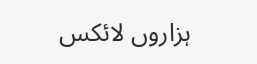ہزاروں لائکس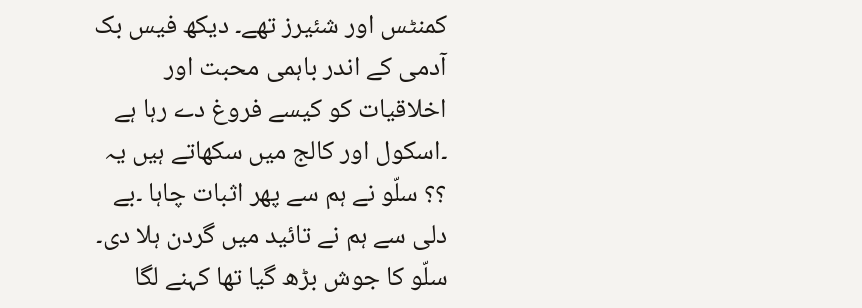کمنٹس اور شئیرز تھے۔ دیکھ فیس بک آدمی کے اندر باہمی محبت اور اخلاقیات کو کیسے فروغ دے رہا ہے ۔اسکول اور کالج میں سکھاتے ہیں یہ ؟؟ سلّو نے ہم سے پھر اثبات چاہا ۔بے دلی سے ہم نے تائید میں گردن ہلا دی۔ سلّو کا جوش بڑھ گیا تھا کہنے لگا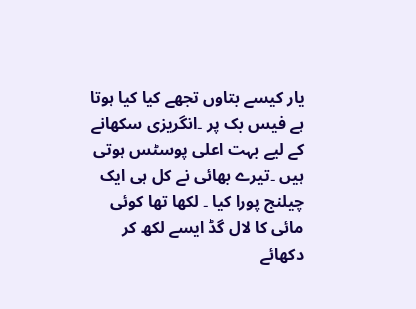یار کیسے بتاوں تجھے کیا کیا ہوتا ہے فیس بک پر ۔انگریزی سکھانے کے لیے بہت اعلی پوسٹس ہوتی ہیں ۔تیرے بھائی نے کل ہی ایک چیلنج پورا کیا ۔ لکھا تھا کوئی مائی کا لال گڈ ایسے لکھ کر دکھائے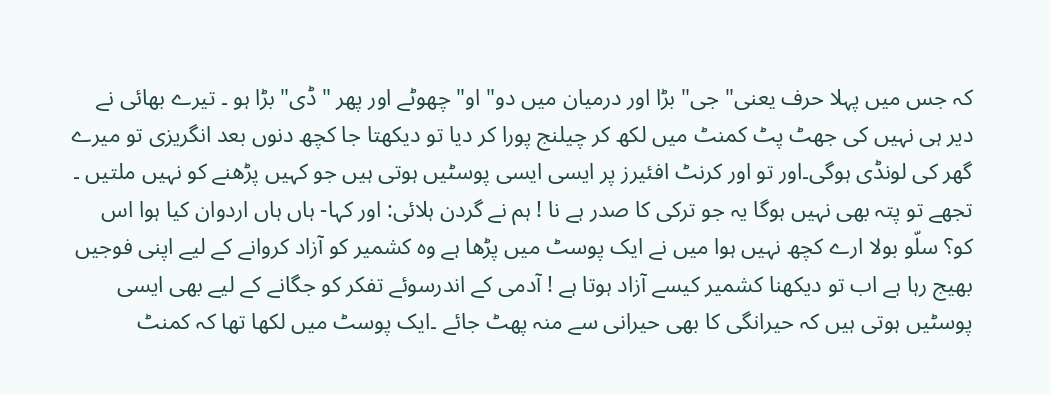کہ جس میں پہلا حرف یعنی" جی" بڑا اور درمیان میں دو" او" چھوٹے اور پھر "ڈی" بڑا ہو ۔ تیرے بھائی نے دیر ہی نہیں کی جھٹ پٹ کمنٹ میں لکھ کر چیلنج پورا کر دیا تو دیکھتا جا کچھ دنوں بعد انگریزی تو میرے گھر کی لونڈی ہوگی۔اور تو اور کرنٹ افئیرز پر ایسی ایسی پوسٹیں ہوتی ہیں جو کہیں پڑھنے کو نہیں ملتیں ۔ تجھے تو پتہ بھی نہیں ہوگا یہ جو ترکی کا صدر ہے نا ! ہم نے گردن ہلائی: اور کہا- ہاں ہاں اردوان کیا ہوا اس کو؟ سلّو بولا ارے کچھ نہیں ہوا میں نے ایک پوسٹ میں پڑھا ہے وہ کشمیر کو آزاد کروانے کے لیے اپنی فوجیں بھیج رہا ہے اب تو دیکھنا کشمیر کیسے آزاد ہوتا ہے ! آدمی کے اندرسوئے تفکر کو جگانے کے لیے بھی ایسی پوسٹیں ہوتی ہیں کہ حیرانگی کا بھی حیرانی سے منہ پھٹ جائے ۔ایک پوسٹ میں لکھا تھا کہ کمنٹ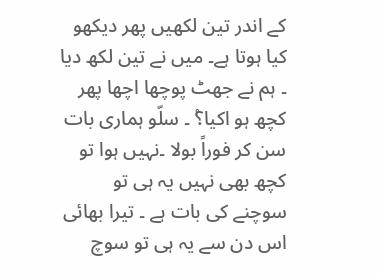کے اندر تین لکھیں پھر دیکھو کیا ہوتا ہے۔ میں نے تین لکھ دیا ۔ ہم نے جھٹ پوچھا اچھا پھر کچھ ہو اکیا؟ْ ۔ سلّو ہماری بات سن کر فوراً بولا ۔نہیں ہوا تو کچھ بھی نہیں یہ ہی تو سوچنے کی بات ہے ۔ تیرا بھائی اس دن سے یہ ہی تو سوچ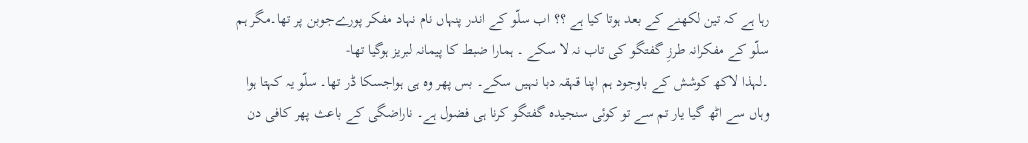رہا ہے کہ تین لکھنے کے بعد ہوتا کیا ہے ؟؟ اب سلّو کے اندر پنہاں نام نہاد مفکر پورےجوبن پر تھا۔مگر ہم سلّو کے مفکرانہ طرزِ گفتگو کی تاب نہ لا سکے ۔ ہمارا ضبط کا پیمانہ لبریز ہوگیا تھا-
۔لہذا لاکھ کوشش کے باوجود ہم اپنا قہقہ دبا نہیں سکے۔ بس پھر وہ ہی ہواجسکا ڈر تھا۔ سلّو یہ کہتا ہوا وہاں سے اٹھ گیا یار تم سے تو کوئی سنجیدہ گفتگو کرنا ہی فضول ہے۔ ناراضگی کے باعث پھر کافی دن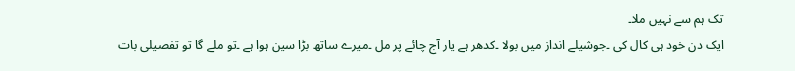تک ہم سے نہیں ملا۔
ایک دن خود ہی کال کی ۔جوشیلے انداز میں بولا ۔کدھر ہے یار آج چائے پر مل ۔میرے ساتھ بڑا سین ہوا ہے ۔تو ملے گا تو تفصیلی بات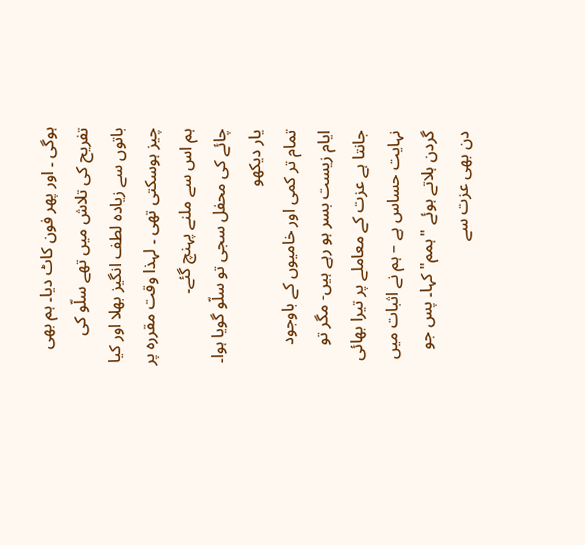ہوگی ۔ اور پھر فون کاٹ دیا۔ ہم بھی تفریح کی تلاش میں تھے سلّو کی باتوں سے زیادہ لطف انگیز بھلا اور کیا چیز ہوسکتی تھی ۔ لہذا وقت مقررہ پر ہم اس سے ملنے پہنچ گئے۔
چائے کی محفل سجی تو سلّو گویا ہوا۔ یار دیکھو
تمام تر کمی اور خامیوں کے باوجود ایام زیست بسر ہو رہے ہیں- مگر تو جانتا ہے عزت کے معاملے پر تیرا بھائی نہایت حساس ہے – ہم نے اثبات میں گردن ہلاتے ہوئے "ہمم" کہا۔ پس جو دن بھی عزت سے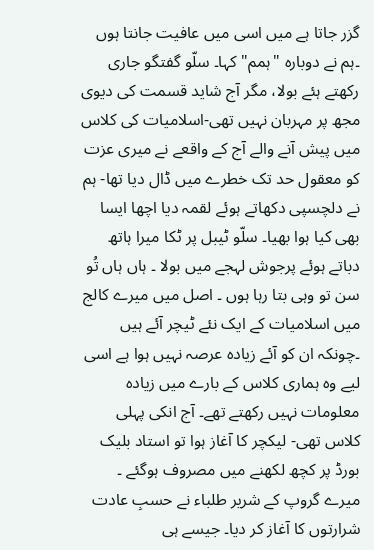گزر جاتا ہے میں اسی میں عافیت جانتا ہوں ۔ہم نے دوبارہ "ہمم" کہا۔ سلّو گفتگو جاری رکھتے ہئے بولا، مگر آج شاید قسمت کی دیوی مجھ پر مہربان نہیں تھی-اسلامیات کی کلاس میں پیش آنے والے آج کے واقعے نے میری عزت کو معقول حد تک خطرے میں ڈال دیا تھا- ہم نے دلچسپی دکھاتے ہوئے لقمہ دیا اچھا ایسا بھی کیا ہوا بھیا۔ سلّو ٹیبل پر ٹکا میرا ہاتھ دباتے ہوئے پرجوش لہجے میں بولا ۔ ہاں ہاں تُو سن تو وہی بتا رہا ہوں ۔ اصل میں میرے کالج میں اسلامیات کے ایک نئے ٹیچر آئے ہیں ۔چونکہ ان کو آئے زیادہ عرصہ نہیں ہوا ہے اسی لیے وہ ہماری کلاس کے بارے میں زیادہ معلومات نہیں رکھتے تھے۔ آج انکی پہلی کلاس تھی- لیکچر کا آغاز ہوا تو استاد بلیک بورڈ پر کچھ لکھنے میں مصروف ہوگئے ۔ میرے گروپ کے شریر طلباء نے حسبِ عادت شرارتوں کا آغاز کر دیا۔ جیسے ہی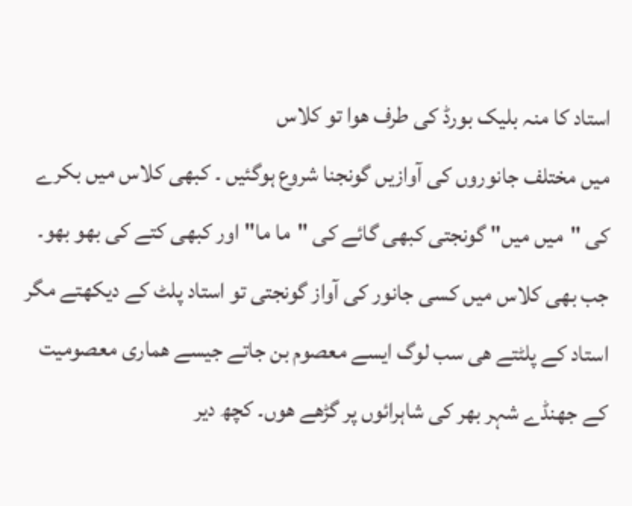استاد کا منہ بلیک بورڈ کی طرف ھوا تو کلاس
میں مختلف جانوروں کی آوازیں گونجنا شروع ہوگئیں ۔ کبھی کلاس میں بکرے کی "میں میں" گونجتی کبھی گائے کی "ما ما" اور کبھی کتے کی بھو بھو۔ جب بھی کلاس میں کسی جانور کی آواز گونجتی تو استاد پلٹ کے دیکھتے مگر استاد کے پلٹتے ھی سب لوگ ایسے معصوم بن جاتے جیسے ھماری معصومیت کے جھنڈے شہر بھر کی شاہرائوں پر گڑھے ھوں۔ کچھ دیر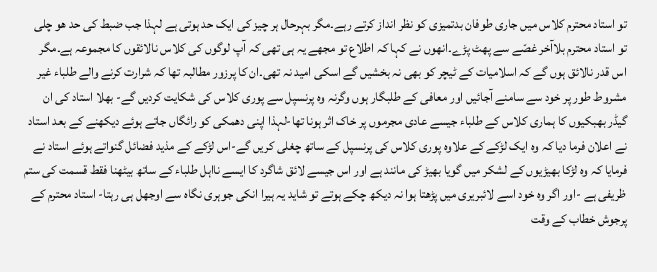تو استاد محترم کلاس میں جاری طوفان بدتمیزی کو نظر انداز کرتے رہے۔مگر بہرحال ہر چیز کی ایک حد ہوتی ہے لہذا جب ضبط کی حد ھو چلی تو استاد محترم بلاآخر غصّے سے پھٹ پڑے۔انھوں نے کہا کہ اطلاع تو مجھے یہ ہی تھی کہ آپ لوگوں کی کلاس نالائقوں کا مجموعہ ہے۔مگر اس قدر نالائق ہوں گے کہ اسلامیات کے ٹیچر کو بھی نہ بخشیں گے اسکی امید نہ تھی۔ان کا پرزور مطالبہ تھا کہ شرارت کرنے والے طلباء غیر مشروط طور پر خود سے سامنے آجائیں اور معافی کے طلبگار ہوں وگرنہ وہ پرنسپل سے پوری کلاس کی شکایت کردیں گے- بھلا استاد کی ان گیڈر بھبکیوں کا ہماری کلاس کے طلباء جیسے عادی مجرموں پر خاک اثر ہونا تھا-لہذا اپنی دھمکی کو رائگاں جاتے ہوئے دیکھنے کے بعد استاد نے اعلان فرما دیا کہ وہ ایک لڑکے کے علاوہ پوری کلاس کی پرنسپل کے ساتھ چغلی کریں گے-اس لڑکے کے مذید فضائل گنواتے ہوئے استاد نے فرمایا کہ وہ لڑکا بھیڑیوں کے لشکر میں گویا بھیڑ کی مانند ہے اور اس جیسے لائق شاگرد کا ایسے نااہل طلباء کے ساتھ بیٹھنا فقط قسمت کی ستم ظریفی ہے -اور اگر وہ خود اسے لائبریری میں پڑھتا ہوا نہ دیکھ چکے ہوتے تو شاید یہ ہیرا انکی جوہری نگاہ سے اوجھل ہی رہتا- استاد محترم کے پرجوش خطاب کے وقت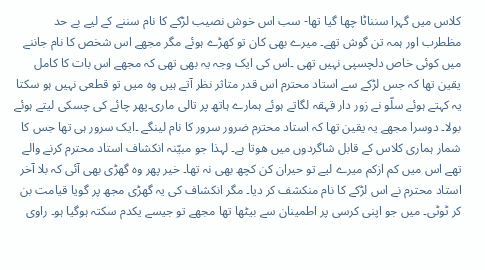کلاس میں گہرا سنناٹا چھا گیا تھا- سب اس خوش نصیب لڑکے کا نام سننے کے لیے بے حد مظطرب اور ہمہ تن گوش تھے۔ میرے بھی کان تو کھڑے ہوئے مگر مجھے اس شخص کا نام جاننے میں کوئی خاص دلچسپی نہیں تھی ۔اس کی ایک وجہ یہ بھی تھی کہ مجھے اس بات کا کامل یقین تھا کہ جس لڑکے سے استاد محترم اس قدر متاثر نظر آتے ہیں وہ میں تو قطعی نہیں ہو سکتا یہ کہتے ہوئے سلّو نے زور دار قہقہ لگاتے ہوئے ہمارے ہاتھ پر تالی ماری۔پھر چائے کی چسکی لیتے ہوئے بولا۔ دوسرا مجھے یہ یقین تھا کہ استاد محترم ضرور سرور کا نام لینگے ۔ایک سرور ہی تھا جس کا شمار ہماری کلاس کے قابل شاگردوں میں ھوتا ہے۔ لہذا جو مبیّنہ انکشاف استاد محترم کرنے والے تھے اس میں کم ازکم میرے لیے تو حیران کن کچھ بھی نہ تھا۔ خیر پھر وہ گھڑی بھی آئی کہ بلا آخر استاد محترم نے اس لڑکے کا نام منکشف کر دیا۔ مگر انکشاف کی یہ گھڑی مجھ پر گویا قیامت بن کر ٹوٹی۔ میں جو اپنی کرسی پر اطمینان سے بیٹھا تھا مجھے تو جیسے یکدم سکتہ ہوگیا ہو۔ راوی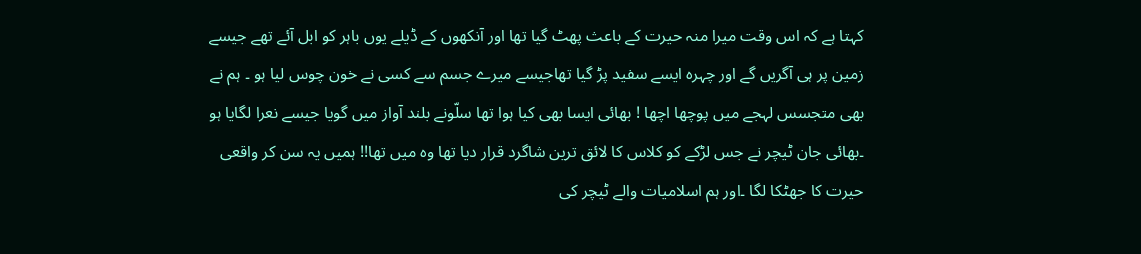کہتا ہے کہ اس وقت میرا منہ حیرت کے باعث پھٹ گیا تھا اور آنکھوں کے ڈیلے یوں باہر کو ابل آئے تھے جیسے زمین پر ہی آگریں گے اور چہرہ ایسے سفید پڑ گیا تھاجیسے میرے جسم سے کسی نے خون چوس لیا ہو ۔ ہم نے بھی متجسس لہجے میں پوچھا اچھا ! بھائی ایسا بھی کیا ہوا تھا سلّونے بلند آواز میں گویا جیسے نعرا لگایا ہو ۔بھائی جان ٹیچر نے جس لڑکے کو کلاس کا لائق ترین شاگرد قرار دیا تھا وہ میں تھا!! ہمیں یہ سن کر واقعی حیرت کا جھٹکا لگا ۔اور ہم اسلامیات والے ٹیچر کی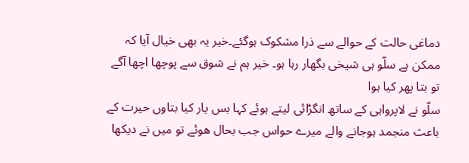دماغی حالت کے حوالے سے ذرا مشکوک ہوگئے۔خیر یہ بھی خیال آیا کہ ممکن ہے سلّو ہی شیخی بگھار رہا ہو۔ خیر ہم نے شوق سے پوچھا اچھا آگے تو بتا پھر کیا ہوا
سلّو نے لاپرواہی کے ساتھ انگڑائی لیتے ہوئے کہا بس یار کیا بتاوں حیرت کے باعث منجمد ہوجانے والے میرے حواس جب بحال ھوئے تو میں نے دیکھا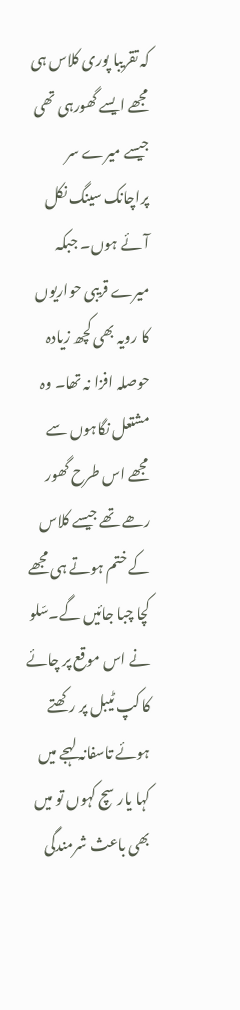کہ تقریبا پوری کلاس ہی مجھے ایسے گھورہی تھی جیسے میرے سر پراچانک سینگ نکل آئے ہوں۔ جبکہ میرے قریبی حواریوں کا رویہ بھی کچھ زیادہ حوصلہ افزا نہ تھا۔ وہ مشتعل نگاہوں سے مجھے اس طرح گھور رھے تھے جیسے کلاس کے ختم ہوتے ہی مجھے کچا چبا جائیں گے۔سّلو نے اس موقع پر چائے کا کپ ٹیبل پر رکھتے ہوئے تاسفانہ لہجے میں کہا یار سچ کہوں تو میں بھی باعث شرمندگی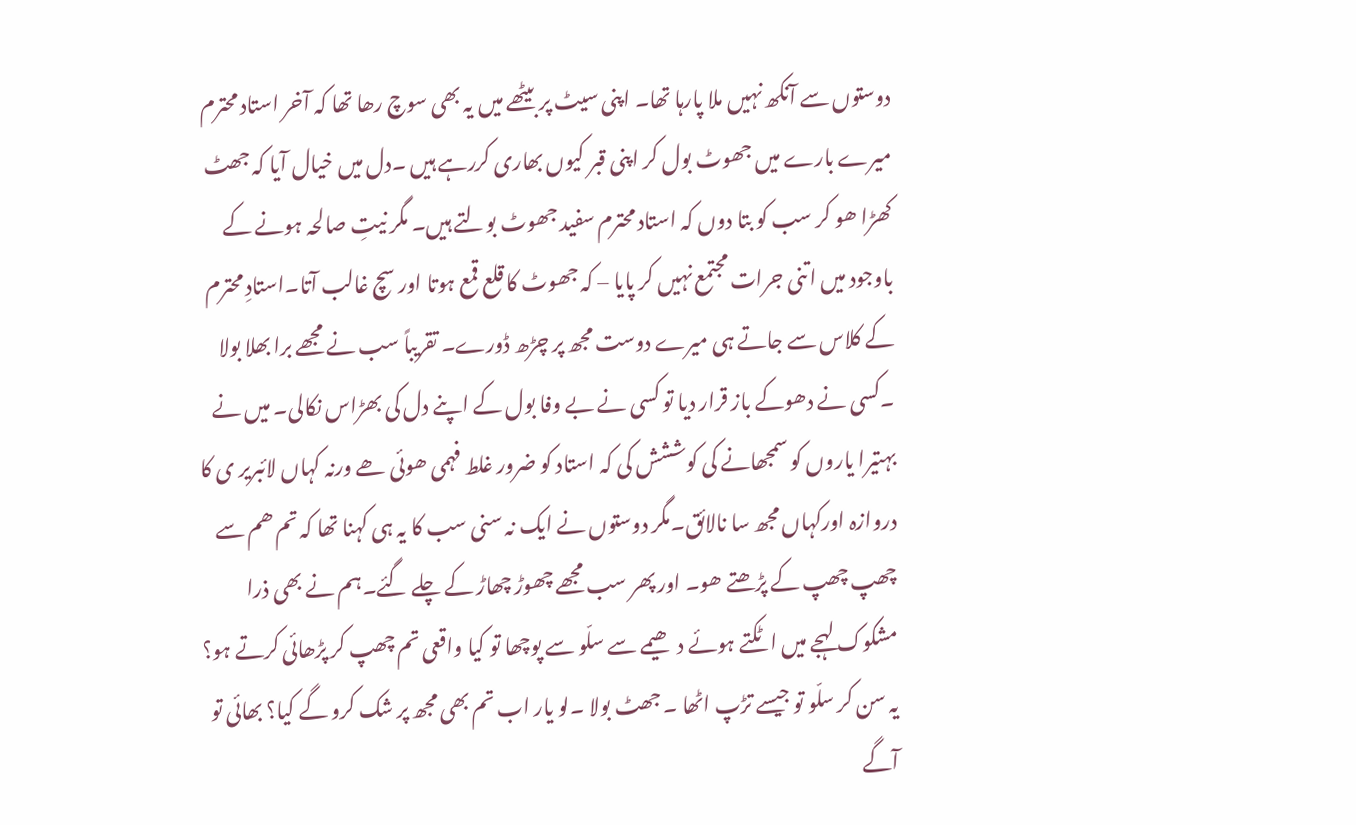دوستوں سے آنکھ نہیں ملا پارہا تھا۔ اپنی سیٹ پر بیٹھے میں یہ بھی سوچ رھا تھا کہ آخر استاد محترم میرے بارے میں جھوٹ بول کر اپنی قبر کیوں بھاری کررہے ہیں ۔دل میں خیال آیا کہ جھٹ کھڑا ھو کر سب کو بتا دوں کہ استاد محترم سفید جھوٹ بولتے ہیں۔ مگر نیتِ صالحہ ہونے کے باوجود میں اتنی جرات مجتمع نہیں کر پایا – کہ جھوٹ کا قلع قمع ہوتا اور سچ غالب آتا۔استادِ محترم کے کلاس سے جاتے ہی میرے دوست مجھ پر چڑھ ڈورے۔ تقریباً سب نے مجھے برا بھلا بولا ۔کسی نے دھوکے باز قرار دیا تو کسی نے بے وفا بول کے اپنے دل کی بھڑاس نکالی۔ میں نے بہتیرا یاروں کو سمجھانے کی کوششش کی کہ استاد کو ضرور غلط فہمی ھوئی ھے ورنہ کہاں لائبریر ی کا دروازہ اورکہاں مجھ سا نالائق۔مگر دوستوں نے ایک نہ سنی سب کا یہ ہی کہنا تھا کہ تم ھم سے چھپ چھپ کے پڑھتے ھو۔ اور پھر سب مجھے چھوڑ چھاڑ کے چلے گئے۔ہم نے بھی ذرا مشکوک لہجے میں اٹکتے ہوئے دھیمے سے سلّو سے پوچھا تو کیا واقعی تم چھپ کر پڑھائی کرتے ہو؟ یہ سن کر سلّو تو جیسے تڑپ اٹھا ۔ جھٹ بولا ۔لو یار اب تم بھی مجھ پر شک کرو گے کیا؟ بھائی تو آگے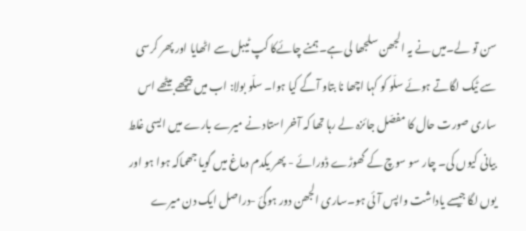سن تو لے۔میں نے یہ الجھن سلجھا لی ہے۔ہمنے چائےکا کپ ٹیبل سے اٹھایا اور پھر کرسی سے ٹیک لگاتے ہوئے سلّو کو کہا اچھا نا بتاو آگے کیا ہوا۔ سلّو بولا: اب میں پیچھے بیٹھے اس ساری صورت حال کا مفصّل جائزہ لے رہا تھا کہ آخر استاد نے میرے بارے میں ایسی غلط بیانی کیوں کی۔ چار سو سوچ کے گھوڑے ڈورائے - پھر یکدم دماغ میں گویا جھماکہ ہوا ہو اور یوں لگا جیسے یاداشت واپس آئی ہو۔ساری الجھن دور ہوگئ -دراصل ایک دن میرے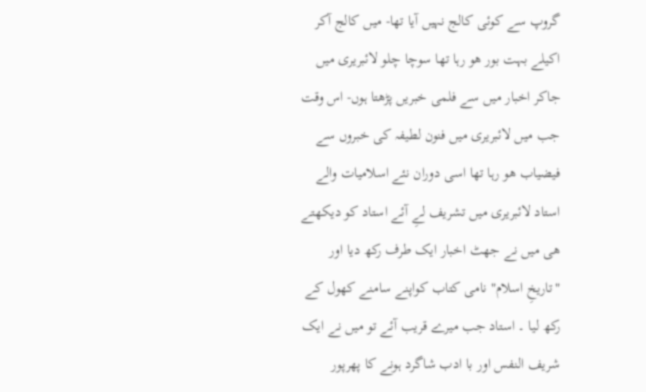گروپ سے کوئی کالج نہیں آیا تھا- میں کالج آکر اکیلے بہت بور ھو رہا تھا سوچا چلو لائبریری میں جاکر اخبار میں سے فلمی خبریں پڑھتا ہوں- اس وقت جب میں لائبریری میں فنون لطیفہ کی خبروں سے فیضیاب ھو رہا تھا اسی دوران نئے اسلامیات والے استاد لائبریری میں تشریف لےِ آئے استاد کو دیکھتے ھی میں نے جھٹ اخبار ایک طرف رکھ دیا اور "تاریخِ اسلام" نامی کتاب کواپنے سامنے کھول کے رکھ لیا ۔ استاد جب میرے قریب آئے تو میں نے ایک شریف النفس اور با ادب شاگرد ہونے کا پھرپور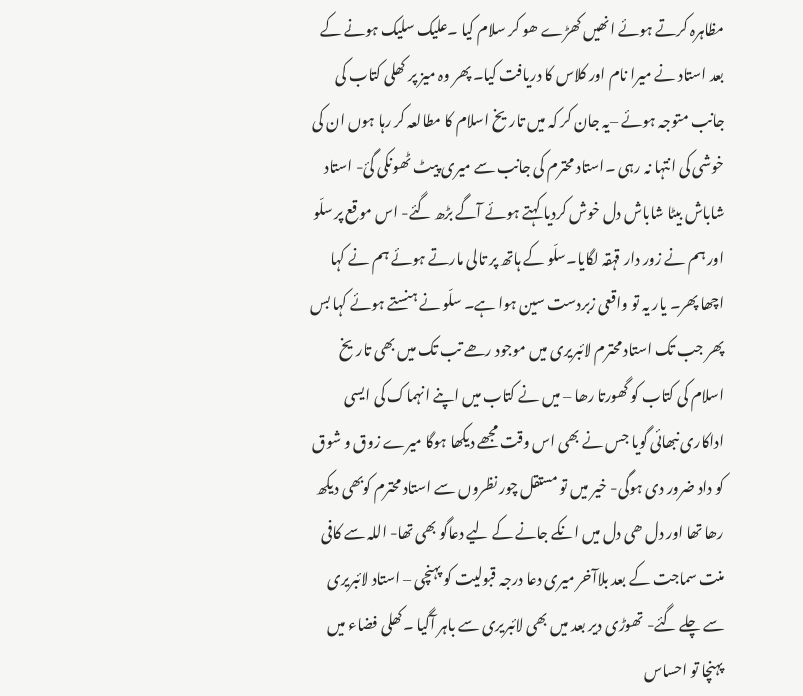مظاہرہ کرتے ہوئے انھیں کھڑے ھو کر سلام کیا ۔علیک سلیک ہونے کے بعد استاد نے میرا نام اور کلاس کا دریافت کیا۔ پھر وہ میز پر کھلی کتاب کی جانب متوجہ ہوئے –یہ جان کر کہ میں تاریخ اسلام کا مطالعہ کر رہا ہوں ان کی خوشی کی انتہا نہ رہی ۔استاد محترم کی جانب سے میری پیٹ ٹھونکی گئ- استاد شاباش بیٹا شاباش دل خوش کردیا کہتے ہوئے آگے بڑھ گئے- اس موقع پر سلّو اور ہم نے زور دار قہقہ لگایا۔سلّو کے ہاتھ پر تالی مارتے ہوئے ہم نے کہا اچھا پھر۔ یار یہ تو واقعی زبردست سین ہوا ہے۔ سلّو نے ہنستے ہوئے کہا بس پھر جب تک استاد محترم لائبریری میں موجود رھے تب تک میں بھی تاریخ اسلام کی کتاب کو گھورتا رھا – میں نے کتاب میں اپنے انہماک کی ایسی اداکاری نبھائی گویا جس نے بھی اس وقت مجھے دیکھا ہوگا میرے زوق و شوق کو داد ضرور دی ہوگی- خیر میں تو مستقل چور نظروں سے استاد محترم کوبھی دیکھ رھا تھا اور دل ھی دل میں انکے جانے کے لیے دعاگو بھی تھا- اللہ سے کافی منت سماجت کے بعد بلاآخر میری دعا درجہ قبولیت کو پہنچی – استاد لائبریری سے چلے گئے- تھوڑی دیر بعد میں بھی لائبریری سے باہر آگیا ۔کھلی فضاء میں پہنچا تو احساس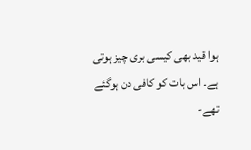ہوا قید بھی کیسی بری چیز ہوتی ہے۔ اس بات کو کافی دن ہوگئے تھے-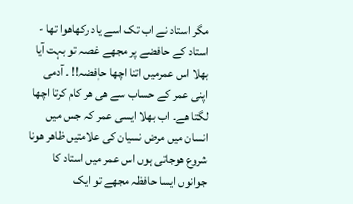مگر استاد نے اب تک اسے یاد رکھاھوا تھا - استاد کے حافضے پر مجھے غصہ تو بہت آیا بھلا اس عمرمیں اتنا اچھا حاٖفضہ!! ۔ آدمی اپنی عمر کے حساب سے ھی ھر کام کرتا اچھا لگتا ھے۔ اب بھلا ایسی عمر کہ جس میں انسان میں مرض نسیان کی علامتیں ظاھر ھونا شروع ھوجاتی ہوں اس عمر میں استاد کا جوانوں ایسا حافظہ مجھے تو ایک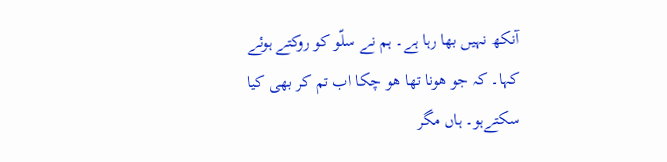آنکھ نہیں بھا رہا ہے۔ ہم نے سلّو کو روکتے ہوئے کہا۔ کہ جو ھونا تھا ھو چکا اب تم کر بھی کیا سکتےہو۔ ہاں مگر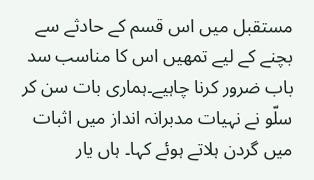مستقبل میں اس قسم کے حادثے سے بچنے کے لیے تمھیں اس کا مناسب سد باب ضرور کرنا چاہیے۔ہماری بات سن کر سلّو نے نہیات مدبرانہ انداز میں اثبات میں گردن ہلاتے ہوئے کہا۔ ہاں یار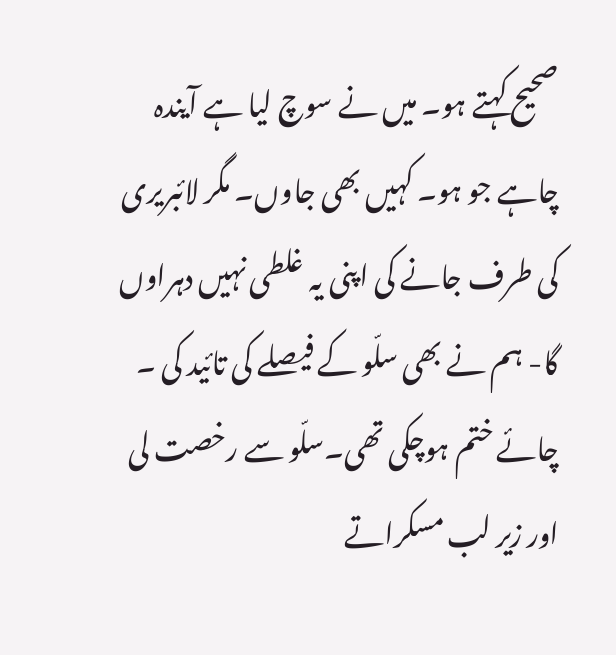صحیح کہتے ہو۔ میں نے سوچ لیا ہے آیندہ چاہے جو ہو۔ کہیں بھی جاوں۔ مگر لائبریری کی طرف جانے کی اپنی یہ غلطی نہیں دہراوں گا- ہم نے بھی سلّو کے فیصلے کی تائید کی ۔ چائے ختم ہوچکی تھی۔سلّو سے رخصت لی اور زیر لب مسکراتے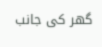گھر کی جانب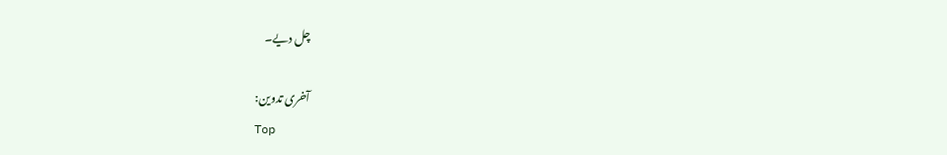چل دیے۔

آخری تدوین:
Top